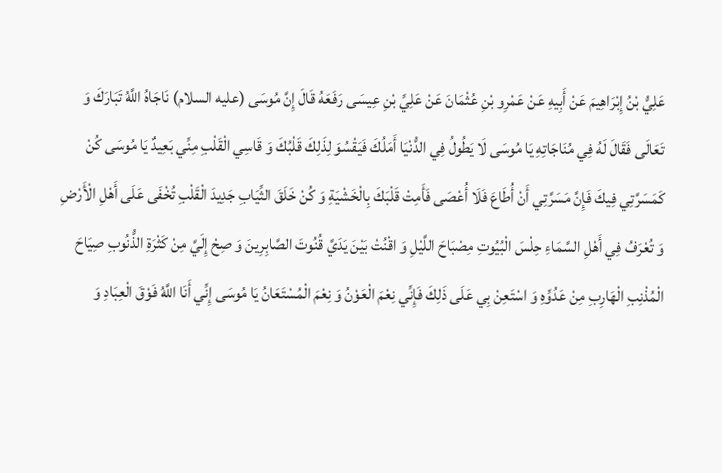عَلِيُّ بْنُ إِبْرَاهِيمَ عَنْ أَبِيهِ عَنْ عَمْرِو بْنِ عُثْمَانَ عَنْ عَلِيِّ بْنِ عِيسَى رَفَعَهُ قَالَ إِنَّ مُوسَى (عليه السلام) نَاجَاهُ اللَّهُ تَبَارَكَ وَ تَعَالَى فَقَالَ لَهُ فِي مُنَاجَاتِهِ يَا مُوسَى لَا يَطُولُ فِي الدُّنْيَا أَمَلُكَ فَيَقْسُوَ لِذَلِكَ قَلْبُكَ وَ قَاسِي الْقَلْبِ مِنِّي بَعِيدٌ يَا مُوسَى كُنْ كَمَسَرَّتِي فِيكَ فَإِنَّ مَسَرَّتِي أَنْ أُطَاعَ فَلَا أُعْصَى فَأَمِتْ قَلْبَكَ بِالْخَشْيَةِ وَ كُنْ خَلَقَ الثِّيَابِ جَدِيدَ الْقَلْبِ تُخْفَى عَلَى أَهْلِ الْأَرْضِ وَ تُعْرَفُ فِي أَهْلِ السَّمَاءِ حِلْسَ الْبُيُوتِ مِصْبَاحَ اللَّيْلِ وَ اقْنُتْ بَيْنَ يَدَيَّ قُنُوتَ الصَّابِرِينَ وَ صِحْ إِلَيَّ مِنْ كَثْرَةِ الذُّنُوبِ صِيَاحَ الْمُذْنِبِ الْهَارِبِ مِنْ عَدُوِّهِ وَ اسْتَعِنْ بِي عَلَى ذَلِكَ فَإِنِّي نِعْمَ الْعَوْنُ وَ نِعْمَ الْمُسْتَعَانُ يَا مُوسَى إِنِّي أَنَا اللَّهُ فَوْقَ الْعِبَادِ وَ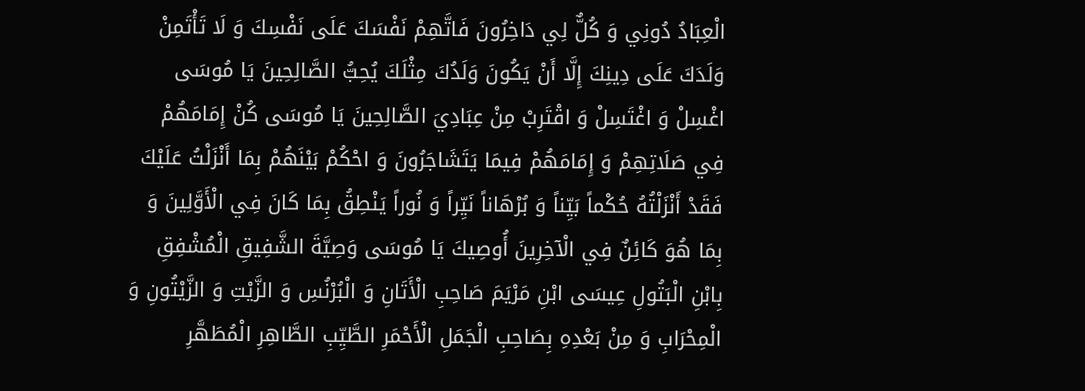الْعِبَادُ دُونِي وَ كُلٌّ لِي دَاخِرُونَ فَاتَّهِمْ نَفْسَكَ عَلَى نَفْسِكَ وَ لَا تَأْتَمِنْ وَلَدَكَ عَلَى دِينِكَ إِلَّا أَنْ يَكُونَ وَلَدُكَ مِثْلَكَ يُحِبُّ الصَّالِحِينَ يَا مُوسَى اغْسِلْ وَ اغْتَسِلْ وَ اقْتَرِبْ مِنْ عِبَادِيَ الصَّالِحِينَ يَا مُوسَى كُنْ إِمَامَهُمْ فِي صَلَاتِهِمْ وَ إِمَامَهُمْ فِيمَا يَتَشَاجَرُونَ وَ احْكُمْ بَيْنَهُمْ بِمَا أَنْزَلْتُ عَلَيْكَ فَقَدْ أَنْزَلْتُهُ حُكْماً بَيِّناً وَ بُرْهَاناً نَيِّراً وَ نُوراً يَنْطِقُ بِمَا كَانَ فِي الْأَوَّلِينَ وَ بِمَا هُوَ كَائِنٌ فِي الْآخِرِينَ أُوصِيكَ يَا مُوسَى وَصِيَّةَ الشَّفِيقِ الْمُشْفِقِ بِابْنِ الْبَتُولِ عِيسَى ابْنِ مَرْيَمَ صَاحِبِ الْأَتَانِ وَ الْبُرْنُسِ وَ الزَّيْتِ وَ الزَّيْتُونِ وَ الْمِحْرَابِ وَ مِنْ بَعْدِهِ بِصَاحِبِ الْجَمَلِ الْأَحْمَرِ الطَّيِّبِ الطَّاهِرِ الْمُطَهَّرِ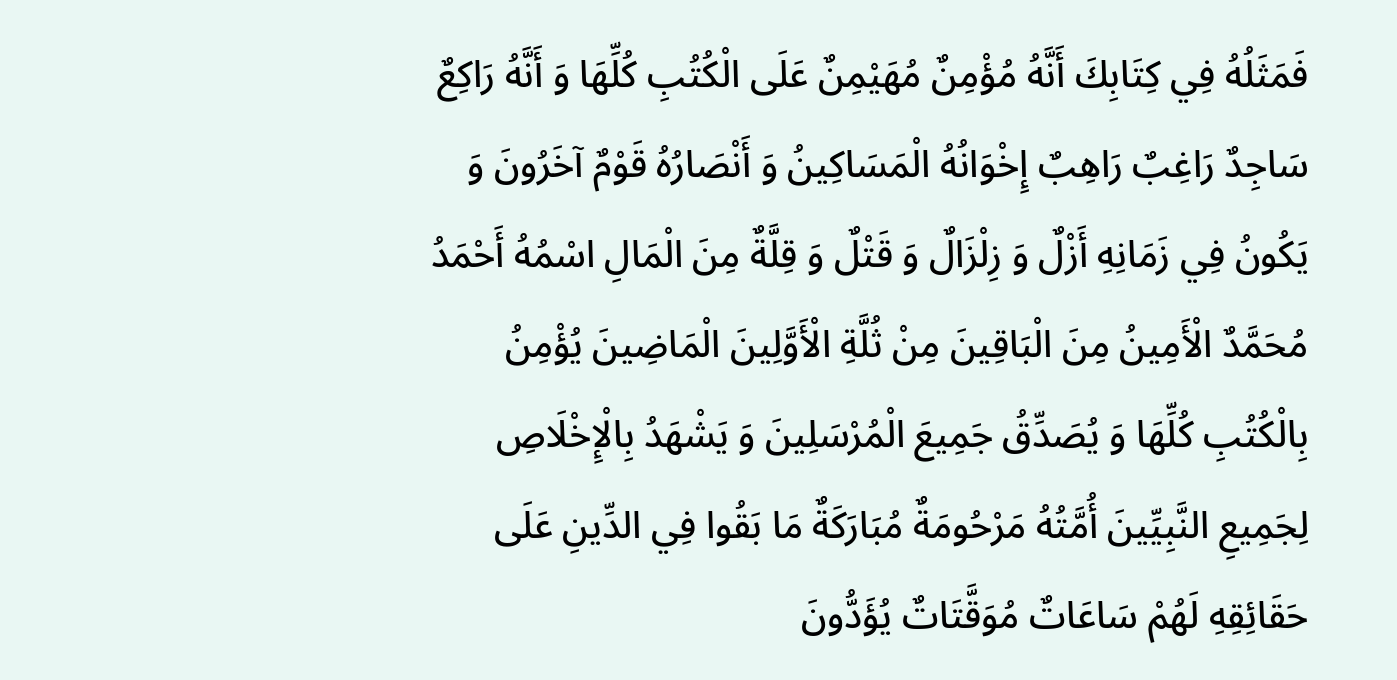فَمَثَلُهُ فِي كِتَابِكَ أَنَّهُ مُؤْمِنٌ مُهَيْمِنٌ عَلَى الْكُتُبِ كُلِّهَا وَ أَنَّهُ رَاكِعٌ سَاجِدٌ رَاغِبٌ رَاهِبٌ إِخْوَانُهُ الْمَسَاكِينُ وَ أَنْصَارُهُ قَوْمٌ آخَرُونَ وَ يَكُونُ فِي زَمَانِهِ أَزْلٌ وَ زِلْزَالٌ وَ قَتْلٌ وَ قِلَّةٌ مِنَ الْمَالِ اسْمُهُ أَحْمَدُ مُحَمَّدٌ الْأَمِينُ مِنَ الْبَاقِينَ مِنْ ثُلَّةِ الْأَوَّلِينَ الْمَاضِينَ يُؤْمِنُ بِالْكُتُبِ كُلِّهَا وَ يُصَدِّقُ جَمِيعَ الْمُرْسَلِينَ وَ يَشْهَدُ بِالْإِخْلَاصِ لِجَمِيعِ النَّبِيِّينَ أُمَّتُهُ مَرْحُومَةٌ مُبَارَكَةٌ مَا بَقُوا فِي الدِّينِ عَلَى حَقَائِقِهِ لَهُمْ سَاعَاتٌ مُوَقَّتَاتٌ يُؤَدُّونَ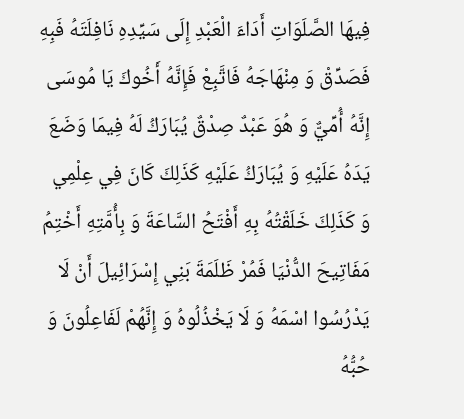فِيهَا الصَّلَوَاتِ أَدَاءَ الْعَبْدِ إِلَى سَيِّدِهِ نَافِلَتَهُ فَبِهِ فَصَدِّقْ وَ مِنْهَاجَهُ فَاتَّبِعْ فَإِنَّهُ أَخُوكَ يَا مُوسَى إِنَّهُ أُمِّيٌّ وَ هُوَ عَبْدٌ صِدْقٌ يُبَارَكُ لَهُ فِيمَا وَضَعَ يَدَهُ عَلَيْهِ وَ يُبَارَكُ عَلَيْهِ كَذَلِكَ كَانَ فِي عِلْمِي وَ كَذَلِكَ خَلَقْتُهُ بِهِ أَفْتَحُ السَّاعَةَ وَ بِأُمَّتِهِ أَخْتِمُ مَفَاتِيحَ الدُّنْيَا فَمُرْ ظَلَمَةَ بَنِي إِسْرَائِيلَ أَنْ لَا يَدْرُسُوا اسْمَهُ وَ لَا يَخْذُلُوهُ وَ إِنَّهُمْ لَفَاعِلُونَ وَ حُبُّهُ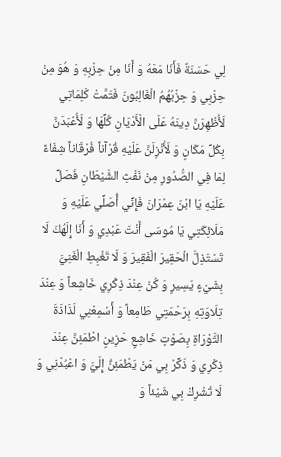لِي حَسَنَةٌ فَأَنَا مَعَهُ وَ أَنَا مِنْ حِزْبِهِ وَ هُوَ مِنْ حِزْبِي وَ حِزْبُهُمُ الْغَالِبُونَ فَتَمَّتْ كَلِمَاتِي لَأُظْهِرَنَّ دِينَهُ عَلَى الْأَدْيَانِ كُلِّهَا وَ لَأُعْبَدَنَّ بِكُلِّ مَكَانٍ وَ لَأُنْزِلَنَّ عَلَيْهِ قُرْآناً فُرْقَاناً شِفَاءً لِمَا فِي الصُّدُورِ مِنْ نَفْثِ الشَّيْطَانِ فَصَلِّ عَلَيْهِ يَا ابْنَ عِمْرَانَ فَإِنِّي أُصَلِّي عَلَيْهِ وَ مَلَائِكَتِي يَا مُوسَى أَنْتَ عَبْدِي وَ أَنَا إِلَهُكَ لَا تَسْتَذِلَّ الْحَقِيرَ الْفَقِيرَ وَ لَا تَغْبِطِ الْغَنِيَّ بِشَيْءٍ يَسِيرٍ وَ كُنْ عِنْدَ ذِكْرِي خَاشِعاً وَ عِنْدَ تِلَاوَتِهِ بِرَحْمَتِي طَامِعاً وَ أَسْمِعْنِي لَذَاذَةَ التَّوْرَاةِ بِصَوْتٍ خَاشِعٍ حَزِينٍ اطْمَئِنَّ عِنْدَ ذِكْرِي وَ ذَكِّرْ بِي مَنْ يَطْمَئِنُّ إِلَيَّ وَ اعْبُدْنِي وَ لَا تُشْرِكْ بِي شَيْئاً وَ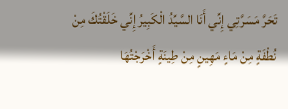تَحَرَّ مَسَرَّتِي إِنِّي أَنَا السَّيِّدُ الْكَبِيرُ إِنِّي خَلَقْتُكَ مِنْ نُطْفَةٍ مِنْ مَاءٍ مَهِينٍ مِنْ طِينَةٍ أَخْرَجْتُهَا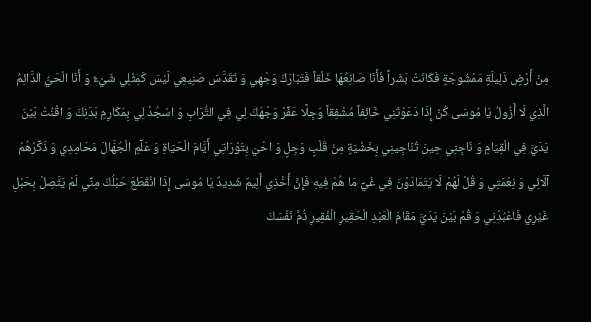مِنْ أَرْضٍ ذَلِيلَةٍ مَمْشُوجَةٍ فَكَانَتْ بَشَراً فَأَنَا صَانِعُهَا خَلْقاً فَتَبَارَكَ وَجْهِي وَ تَقَدَّسَ صَنِيعِي لَيْسَ كَمِثْلِي شَيْءٌ وَ أَنَا الْحَيُّ الدَّائِمُ الَّذِي لَا أَزُولُ يَا مُوسَى كُنْ إِذَا دَعَوْتَنِي خَائِفاً مُشْفِقاً وَجِلًا عَفِّرْ وَجْهَكَ لِي فِي التُّرَابِ وَ اسْجُدْ لِي بِمَكَارِمِ بَدَنِكَ وَ اقْنُتْ بَيْنَ يَدَيَّ فِي الْقِيَامِ وَ نَاجِنِي حِينَ تُنَاجِينِي بِخَشْيَةٍ مِنْ قَلْبٍ وَجِلٍ وَ احْيَ بِتَوْرَاتِي أَيَّامَ الْحَيَاةِ وَ عَلِّمِ الْجُهَّالَ مَحَامِدِي وَ ذَكِّرْهُمْ آلَائِي وَ نِعْمَتِي وَ قُلْ لَهُمْ لَا يَتَمَادَوْنَ فِي غَيِّ مَا هُمْ فِيهِ فَإِنَّ أَخْذِي أَلِيمٌ شَدِيدٌ يَا مُوسَى إِذَا انْقَطَعَ حَبْلُكَ مِنِّي لَمْ يَتَّصِلْ بِحَبْلِ غَيْرِي فَاعْبُدْنِي وَ قُمْ بَيْنَ يَدَيَّ مَقَامَ الْعَبْدِ الْحَقِيرِ الْفَقِيرِ ذُمَّ نَفْسَكَ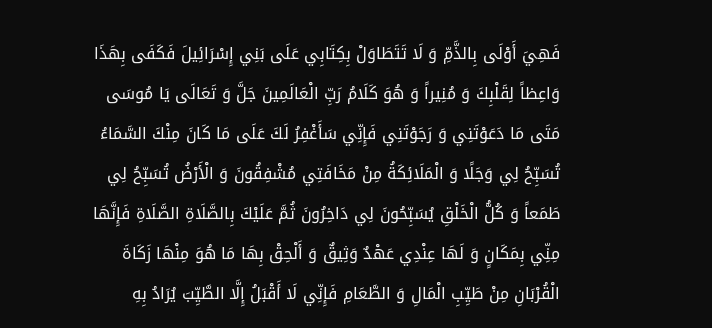فَهِيَ أَوْلَى بِالذَّمِّ وَ لَا تَتَطَاوَلْ بِكِتَابِي عَلَى بَنِي إِسْرَائِيلَ فَكَفَى بِهَذَا وَاعِظاً لِقَلْبِكَ وَ مُنِيراً وَ هُوَ كَلَامُ رَبِّ الْعَالَمِينَ جَلَّ وَ تَعَالَى يَا مُوسَى مَتَى مَا دَعَوْتَنِي وَ رَجَوْتَنِي فَإِنِّي سَأَغْفِرُ لَكَ عَلَى مَا كَانَ مِنْكَ السَّمَاءُ تُسَبِّحُ لِي وَجَلًا وَ الْمَلَائِكَةُ مِنْ مَخَافَتِي مُشْفِقُونَ وَ الْأَرْضُ تُسَبِّحُ لِي طَمَعاً وَ كُلُّ الْخَلْقِ يُسَبِّحُونَ لِي دَاخِرُونَ ثُمَّ عَلَيْكَ بِالصَّلَاةِ الصَّلَاةِ فَإِنَّهَا مِنِّي بِمَكَانٍ وَ لَهَا عِنْدِي عَهْدٌ وَثِيقٌ وَ أَلْحِقْ بِهَا مَا هُوَ مِنْهَا زَكَاةَ الْقُرْبَانِ مِنْ طَيِّبِ الْمَالِ وَ الطَّعَامِ فَإِنِّي لَا أَقْبَلُ إِلَّا الطَّيِّبَ يُرَادُ بِهِ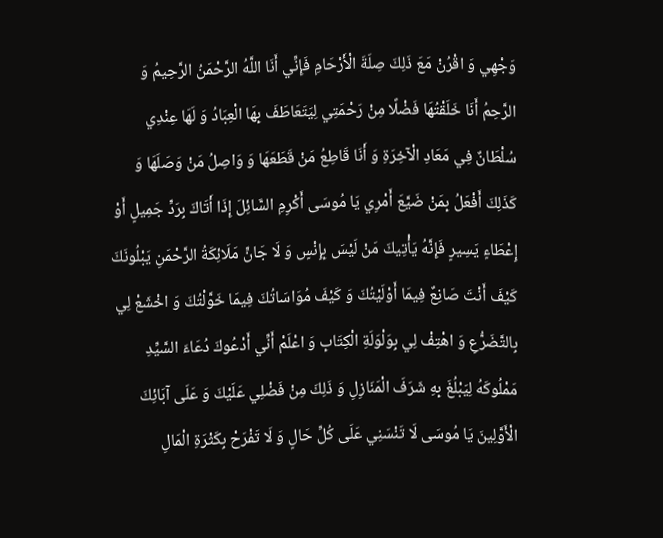وَجْهِي وَ اقْرُنْ مَعَ ذَلِكَ صِلَةَ الْأَرْحَامِ فَإِنِّي أَنَا اللَّهُ الرَّحْمَنُ الرَّحِيمُ وَ الرَّحِمُ أَنَا خَلَقْتُهَا فَضْلًا مِنْ رَحْمَتِي لِيَتَعَاطَفَ بِهَا الْعِبَادُ وَ لَهَا عِنْدِي سُلْطَانٌ فِي مَعَادِ الْآخِرَةِ وَ أَنَا قَاطِعُ مَنْ قَطَعَهَا وَ وَاصِلُ مَنْ وَصَلَهَا وَ كَذَلِكَ أَفْعَلُ بِمَنْ ضَيَّعَ أَمْرِي يَا مُوسَى أَكْرِمِ السَّائِلَ إِذَا أَتَاكَ بِرَدٍّ جَمِيلٍ أَوْ إِعْطَاءٍ يَسِيرٍ فَإِنَّهُ يَأْتِيكَ مَنْ لَيْسَ بِإِنْسٍ وَ لَا جَانٍّ مَلَائِكَةُ الرَّحْمَنِ يَبْلُونَكَ كَيْفَ أَنْتَ صَانِعٌ فِيمَا أَوْلَيْتُكَ وَ كَيْفَ مُوَاسَاتُكَ فِيمَا خَوَّلْتُكَ وَ اخْشَعْ لِي بِالتَّضَرُّعِ وَ اهْتِفْ لِي بِوَلْوَلَةِ الْكِتَابِ وَ اعْلَمْ أَنِّي أَدْعُوكَ دُعَاءَ السَّيِّدِ مَمْلُوكَهُ لِيَبْلُغَ بِهِ شَرَفَ الْمَنَازِلِ وَ ذَلِكَ مِنْ فَضْلِي عَلَيْكَ وَ عَلَى آبَائِكَ الْأَوَّلِينَ يَا مُوسَى لَا تَنْسَنِي عَلَى كُلِّ حَالٍ وَ لَا تَفْرَحْ بِكَثْرَةِ الْمَالِ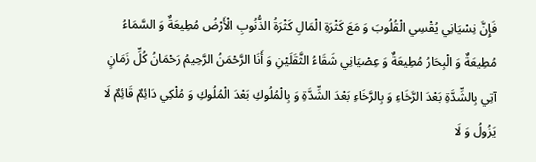فَإِنَّ نِسْيَانِي يُقْسِي الْقُلُوبَ وَ مَعَ كَثْرَةِ الْمَالِ كَثْرَةُ الذُّنُوبِ الْأَرْضُ مُطِيعَةٌ وَ السَّمَاءُ مُطِيعَةٌ وَ الْبِحَارُ مُطِيعَةٌ وَ عِصْيَانِي شَقَاءُ الثَّقَلَيْنِ وَ أَنَا الرَّحْمَنُ الرَّحِيمُ رَحْمَانُ كُلِّ زَمَانٍ آتِي بِالشِّدَّةِ بَعْدَ الرَّخَاءِ وَ بِالرَّخَاءِ بَعْدَ الشِّدَّةِ وَ بِالْمُلُوكِ بَعْدَ الْمُلُوكِ وَ مُلْكِي دَائِمٌ قَائِمٌ لَا يَزُولُ وَ لَا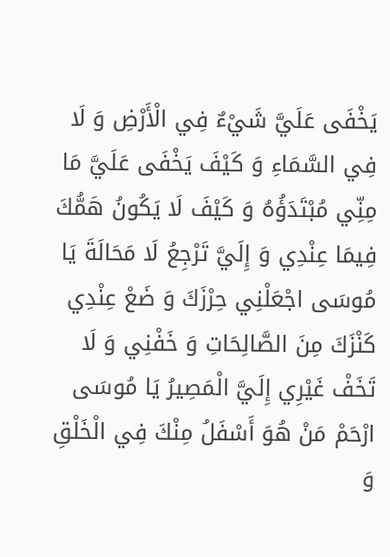يَخْفَى عَلَيَّ شَيْءٌ فِي الْأَرْضِ وَ لَا فِي السَّمَاءِ وَ كَيْفَ يَخْفَى عَلَيَّ مَا مِنِّي مُبْتَدَؤُهُ وَ كَيْفَ لَا يَكُونُ هَمُّكَ فِيمَا عِنْدِي وَ إِلَيَّ تَرْجِعُ لَا مَحَالَةَ يَا مُوسَى اجْعَلْنِي حِرْزَكَ وَ ضَعْ عِنْدِي كَنْزَكَ مِنَ الصَّالِحَاتِ وَ خَفْنِي وَ لَا تَخَفْ غَيْرِي إِلَيَّ الْمَصِيرُ يَا مُوسَى ارْحَمْ مَنْ هُوَ أَسْفَلُ مِنْكَ فِي الْخَلْقِ وَ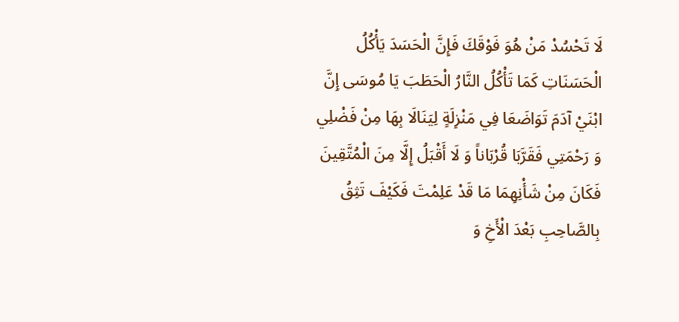لَا تَحْسُدْ مَنْ هُوَ فَوْقَكَ فَإِنَّ الْحَسَدَ يَأْكُلُ الْحَسَنَاتِ كَمَا تَأْكُلُ النَّارُ الْحَطَبَ يَا مُوسَى إِنَّ ابْنَيْ آدَمَ تَوَاضَعَا فِي مَنْزِلَةٍ لِيَنَالَا بِهَا مِنْ فَضْلِي وَ رَحْمَتِي فَقَرَّبَا قُرْبَاناً وَ لَا أَقْبَلُ إِلَّا مِنَ الْمُتَّقِينَ فَكَانَ مِنْ شَأْنِهِمَا مَا قَدْ عَلِمْتَ فَكَيْفَ تَثِقُ بِالصَّاحِبِ بَعْدَ الْأَخِ وَ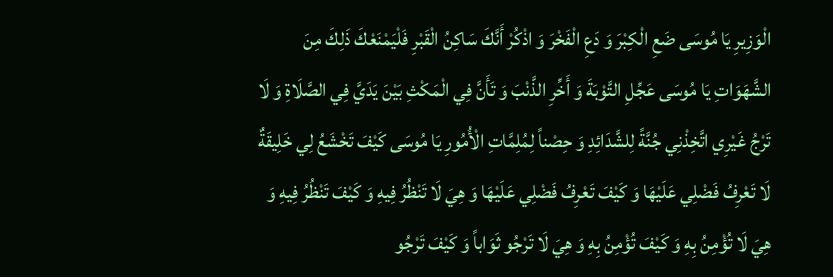الْوَزِيرِ يَا مُوسَى ضَعِ الْكِبْرَ وَ دَعِ الْفَخْرَ وَ اذْكُرْ أَنَّكَ سَاكِنُ الْقَبْرِ فَلْيَمْنَعْكَ ذَلِكَ مِنَ الشَّهَوَاتِ يَا مُوسَى عَجِّلِ التَّوْبَةَ وَ أَخِّرِ الذَّنْبَ وَ تَأَنَّ فِي الْمَكْثِ بَيْنَ يَدَيَّ فِي الصَّلَاةِ وَ لَا تَرْجُ غَيْرِي اتَّخِذْنِي جُنَّةً لِلشَّدَائِدِ وَ حِصْناً لِمُلِمَّاتِ الْأُمُورِ يَا مُوسَى كَيْفَ تَخْشَعُ لِي خَلِيقَةٌ لَا تَعْرِفُ فَضْلِي عَلَيْهَا وَ كَيْفَ تَعْرِفُ فَضْلِي عَلَيْهَا وَ هِيَ لَا تَنْظُرُ فِيهِ وَ كَيْفَ تَنْظُرُ فِيهِ وَ هِيَ لَا تُؤْمِنُ بِهِ وَ كَيْفَ تُؤْمِنُ بِهِ وَ هِيَ لَا تَرْجُو ثَوَاباً وَ كَيْفَ تَرْجُو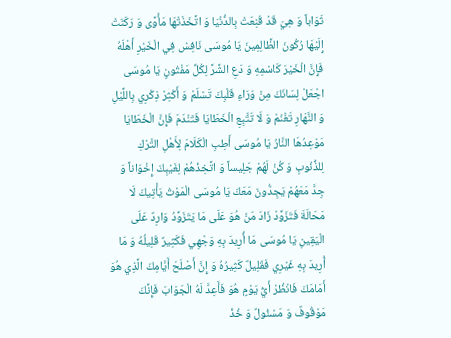ثَوَاباً وَ هِيَ قَدْ قَنِعَتْ بِالدُّنْيَا وَ اتَّخَذَتْهَا مَأْوًى وَ رَكَنَتْ إِلَيْهَا رُكُونَ الظَّالِمِينَ يَا مُوسَى نَافِسْ فِي الْخَيْرِ أَهْلَهُ فَإِنَّ الْخَيْرَ كَاسْمِهِ وَ دَعِ الشَّرَّ لِكُلِّ مَفْتُونٍ يَا مُوسَى اجْعَلْ لِسَانَكَ مِنْ وَرَاءِ قَلْبِكَ تَسْلَمْ وَ أَكْثِرْ ذِكْرِي بِاللَّيْلِ وَ النَّهَارِ تَغْنَمْ وَ لَا تَتَّبِعِ الْخَطَايَا فَتَنْدَمَ فَإِنَّ الْخَطَايَا مَوْعِدُهَا النَّارُ يَا مُوسَى أَطِبِ الْكَلَامَ لِأَهْلِ التَّرْكِ لِلذُّنُوبِ وَ كُنْ لَهُمْ جَلِيساً وَ اتَّخِذْهُمْ لِغَيْبِكَ إِخْوَاناً وَ جِدَّ مَعَهُمْ يَجِدُّونَ مَعَكَ يَا مُوسَى الْمَوْتُ يَأْتِيكَ لَا مَحَالَةَ فَتَزَوَّدْ زَادَ مَنْ هُوَ عَلَى مَا يَتَزَوَّدُ وَارِدٌ عَلَى الْيَقِينِ يَا مُوسَى مَا أُرِيدَ بِهِ وَجْهِي فَكَثِيرٌ قَلِيلُهُ وَ مَا أُرِيدَ بِهِ غَيْرِي فَقَلِيلٌ كَثِيرُهُ وَ إِنَّ أَصْلَحَ أَيَّامِكَ الَّذِي هُوَ أَمَامَكَ فَانْظُرْ أَيُّ يَوْمٍ هُوَ فَأَعِدَّ لَهُ الْجَوَابَ فَإِنَّكَ مَوْقُوفٌ وَ مَسْئُولٌ وَ خُذْ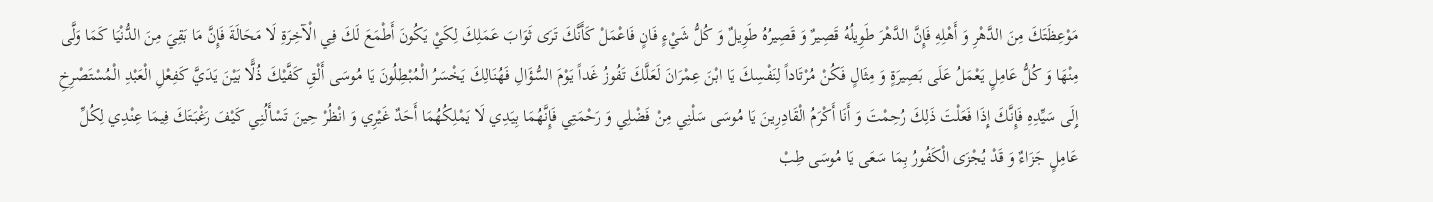مَوْعِظَتَكَ مِنَ الدَّهْرِ وَ أَهْلِهِ فَإِنَّ الدَّهْرَ طَوِيلُهُ قَصِيرٌ وَ قَصِيرُهُ طَوِيلٌ وَ كُلُّ شَيْءٍ فَانٍ فَاعْمَلْ كَأَنَّكَ تَرَى ثَوَابَ عَمَلِكَ لِكَيْ يَكُونَ أَطْمَعَ لَكَ فِي الْآخِرَةِ لَا مَحَالَةَ فَإِنَّ مَا بَقِيَ مِنَ الدُّنْيَا كَمَا وَلَّى مِنْهَا وَ كُلُّ عَامِلٍ يَعْمَلُ عَلَى بَصِيرَةٍ وَ مِثَالٍ فَكُنْ مُرْتَاداً لِنَفْسِكَ يَا ابْنَ عِمْرَانَ لَعَلَّكَ تَفُوزُ غَداً يَوْمَ السُّؤَالِ فَهُنَالِكَ يَخْسَرُ الْمُبْطِلُونَ يَا مُوسَى أَلْقِ كَفَّيْكَ ذُلًّا بَيْنَ يَدَيَّ كَفِعْلِ الْعَبْدِ الْمُسْتَصْرِخِ إِلَى سَيِّدِهِ فَإِنَّكَ إِذَا فَعَلْتَ ذَلِكَ رُحِمْتَ وَ أَنَا أَكْرَمُ الْقَادِرِينَ يَا مُوسَى سَلْنِي مِنْ فَضْلِي وَ رَحْمَتِي فَإِنَّهُمَا بِيَدِي لَا يَمْلِكُهُمَا أَحَدٌ غَيْرِي وَ انْظُرْ حِينَ تَسْأَلُنِي كَيْفَ رَغْبَتَكَ فِيمَا عِنْدِي لِكُلِّ عَامِلٍ جَزَاءٌ وَ قَدْ يُجْزَى الْكَفُورُ بِمَا سَعَى يَا مُوسَى طِبْ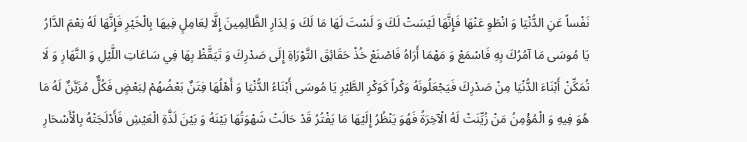نَفْساً عَنِ الدُّنْيَا وَ انْطَوِ عَنْهَا فَإِنَّهَا لَيْسَتْ لَكَ وَ لَسْتَ لَهَا مَا لَكَ وَ لِدَارِ الظَّالِمِينَ إِلَّا لِعَامِلٍ فِيهَا بِالْخَيْرِ فَإِنَّهَا لَهُ نِعْمَ الدَّارُ يَا مُوسَى مَا آمُرُكَ بِهِ فَاسْمَعْ وَ مَهْمَا أَرَاهُ فَاصْنَعْ خُذْ حَقَائِقَ التَّوْرَاةِ إِلَى صَدْرِكَ وَ تَيَقَّظْ بِهَا فِي سَاعَاتِ اللَّيْلِ وَ النَّهَارِ وَ لَا تُمَكِّنْ أَبْنَاءَ الدُّنْيَا مِنْ صَدْرِكَ فَيَجْعَلُونَهُ وَكْراً كَوَكْرِ الطَّيْرِ يَا مُوسَى أَبْنَاءُ الدُّنْيَا وَ أَهْلُهَا فِتَنٌ بَعْضُهُمْ لِبَعْضٍ فَكُلٌّ مُزَيَّنٌ لَهُ مَا هُوَ فِيهِ وَ الْمُؤْمِنُ مَنْ زُيِّنَتْ لَهُ الْآخِرَةُ فَهُوَ يَنْظُرُ إِلَيْهَا مَا يَفْتُرُ قَدْ حَالَتْ شَهْوَتُهَا بَيْنَهُ وَ بَيْنَ لَذَّةِ الْعَيْشِ فَأَدْلَجَتْهُ بِالْأَسْحَارِ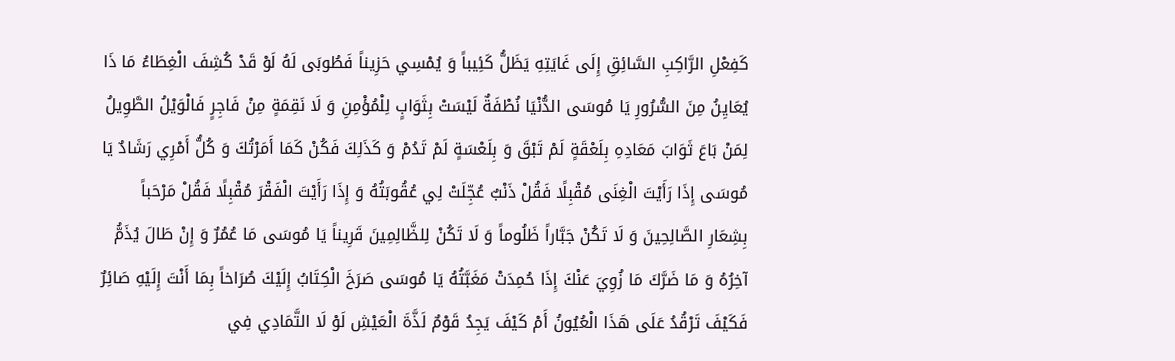كَفِعْلِ الرَّاكِبِ السَّائِقِ إِلَى غَايَتِهِ يَظَلُّ كَئِيباً وَ يُمْسِي حَزِيناً فَطُوبَى لَهُ لَوْ قَدْ كُشِفَ الْغِطَاءُ مَا ذَا يُعَايِنُ مِنَ السُّرُورِ يَا مُوسَى الدُّنْيَا نُطْفَةٌ لَيْسَتْ بِثَوَابٍ لِلْمُؤْمِنِ وَ لَا نَقِمَةٍ مِنْ فَاجِرٍ فَالْوَيْلُ الطَّوِيلُ لِمَنْ بَاعَ ثَوَابَ مَعَادِهِ بِلَعْقَةٍ لَمْ تَبْقَ وَ بِلَعْسَةٍ لَمْ تَدُمْ وَ كَذَلِكَ فَكُنْ كَمَا أَمَرْتُكَ وَ كُلُّ أَمْرِي رَشَادٌ يَا مُوسَى إِذَا رَأَيْتَ الْغِنَى مُقْبِلًا فَقُلْ ذَنْبٌ عُجِّلَتْ لِي عُقُوبَتُهُ وَ إِذَا رَأَيْتَ الْفَقْرَ مُقْبِلًا فَقُلْ مَرْحَباً بِشِعَارِ الصَّالِحِينَ وَ لَا تَكُنْ جَبَّاراً ظَلُوماً وَ لَا تَكُنْ لِلظَّالِمِينَ قَرِيناً يَا مُوسَى مَا عُمُرٌ وَ إِنْ طَالَ يُذَمُّ آخِرُهُ وَ مَا ضَرَّكَ مَا زُوِيَ عَنْكَ إِذَا حُمِدَتْ مَغَبَّتُهُ يَا مُوسَى صَرَخَ الْكِتَابُ إِلَيْكَ صُرَاخاً بِمَا أَنْتَ إِلَيْهِ صَائِرٌ فَكَيْفَ تَرْقُدُ عَلَى هَذَا الْعُيُونُ أَمْ كَيْفَ يَجِدُ قَوْمٌ لَذَّةَ الْعَيْشِ لَوْ لَا التَّمَادِي فِي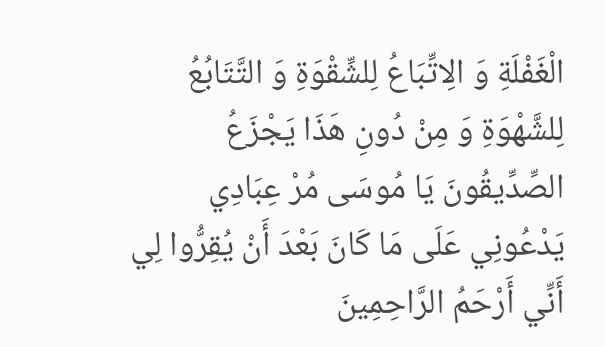الْغَفْلَةِ وَ الِاتِّبَاعُ لِلشِّقْوَةِ وَ التَّتَابُعُ لِلشَّهْوَةِ وَ مِنْ دُونِ هَذَا يَجْزَعُ الصِّدِّيقُونَ يَا مُوسَى مُرْ عِبَادِي يَدْعُونِي عَلَى مَا كَانَ بَعْدَ أَنْ يُقِرُّوا لِي أَنِّي أَرْحَمُ الرَّاحِمِينَ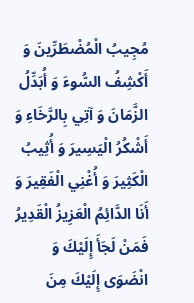مُجِيبُ الْمُضْطَرِّينَ وَ أَكْشِفُ السُّوءَ وَ أُبَدِّلُ الزَّمَانَ وَ آتِي بِالرَّخَاءِ وَ أَشْكُرُ الْيَسِيرَ وَ أُثِيبُ الْكَثِيرَ وَ أُغْنِي الْفَقِيرَ وَ أَنَا الدَّائِمُ الْعَزِيزُ الْقَدِيرُ فَمَنْ لَجَأَ إِلَيْكَ وَ انْضَوَى إِلَيْكَ مِنَ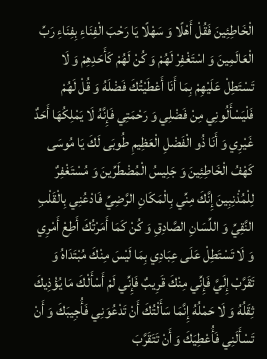الْخَاطِئِينَ فَقُلْ أَهْلًا وَ سَهْلًا يَا رَحْبَ الْفِنَاءِ بِفِنَاءِ رَبِّ الْعَالَمِينَ وَ اسْتَغْفِرْ لَهُمْ وَ كُنْ لَهُمْ كَأَحَدِهِمْ وَ لَا تَسْتَطِلْ عَلَيْهِمْ بِمَا أَنَا أَعْطَيْتُكَ فَضْلَهُ وَ قُلْ لَهُمْ فَلْيَسْأَلُونِي مِنْ فَضْلِي وَ رَحْمَتِي فَإِنَّهُ لَا يَمْلِكُهَا أَحَدٌ غَيْرِي وَ أَنَا ذُو الْفَضْلِ الْعَظِيمِ طُوبَى لَكَ يَا مُوسَى كَهْفُ الْخَاطِئِينَ وَ جَلِيسُ الْمُضْطَرِّينَ وَ مُسْتَغْفِرٌ لِلْمُذْنِبِينَ إِنَّكَ مِنِّي بِالْمَكَانِ الرَّضِيِّ فَادْعُنِي بِالْقَلْبِ النَّقِيِّ وَ اللِّسَانِ الصَّادِقِ وَ كُنْ كَمَا أَمَرْتُكَ أَطِعْ أَمْرِي وَ لَا تَسْتَطِلْ عَلَى عِبَادِي بِمَا لَيْسَ مِنْكَ مُبْتَدَاهُ وَ تَقَرَّبْ إِلَيَّ فَإِنِّي مِنْكَ قَرِيبٌ فَإِنِّي لَمْ أَسْأَلْكَ مَا يُؤْذِيكَ ثِقَلُهُ وَ لَا حَمْلُهُ إِنَّمَا سَأَلْتُكَ أَنْ تَدْعُوَنِي فَأُجِيبَكَ وَ أَنْ تَسْأَلَنِي فَأُعْطِيَكَ وَ أَنْ تَتَقَرَّبَ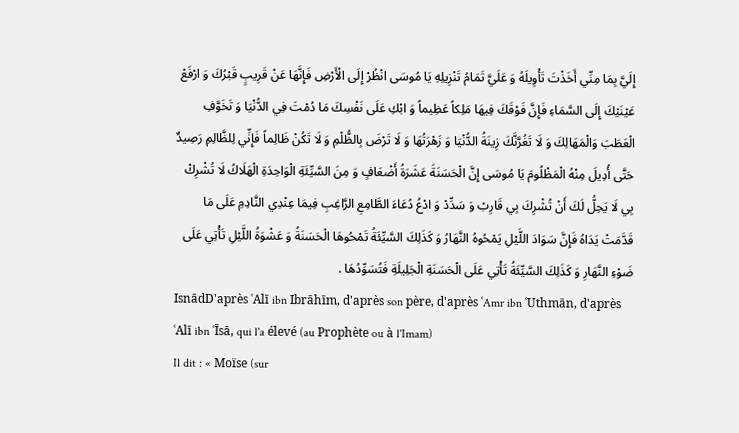إِلَيَّ بِمَا مِنِّي أَخَذْتَ تَأْوِيلَهُ وَ عَلَيَّ تَمَامُ تَنْزِيلِهِ يَا مُوسَى انْظُرْ إِلَى الْأَرْضِ فَإِنَّهَا عَنْ قَرِيبٍ قَبْرُكَ وَ ارْفَعْ عَيْنَيْكَ إِلَى السَّمَاءِ فَإِنَّ فَوْقَكَ فِيهَا مَلِكاً عَظِيماً وَ ابْكِ عَلَى نَفْسِكَ مَا دُمْتَ فِي الدُّنْيَا وَ تَخَوَّفِ الْعَطَبَ وَالْمَهَالِكَ وَ لَا تَغُرَّنَّكَ زِينَةُ الدُّنْيَا وَ زَهْرَتُهَا وَ لَا تَرْضَ بِالظُّلْمِ وَ لَا تَكُنْ ظَالِماً فَإِنِّي لِلظَّالِمِ رَصِيدٌ حَتَّى أُدِيلَ مِنْهُ الْمَظْلُومَ يَا مُوسَى إِنَّ الْحَسَنَةَ عَشَرَةُ أَضْعَافٍ وَ مِنَ السَّيِّئَةِ الْوَاحِدَةِ الْهَلَاكُ لَا تُشْرِكْ بِي لَا يَحِلُّ لَكَ أَنْ تُشْرِكَ بِي قَارِبْ وَ سَدِّدْ وَ ادْعُ دُعَاءَ الطَّامِعِ الرَّاغِبِ فِيمَا عِنْدِي النَّادِمِ عَلَى مَا قَدَّمَتْ يَدَاهُ فَإِنَّ سَوَادَ اللَّيْلِ يَمْحُوهُ النَّهَارُ وَ كَذَلِكَ السَّيِّئَةُ تَمْحُوهَا الْحَسَنَةُ وَ عَشْوَةُ اللَّيْلِ تَأْتِي عَلَى ضَوْءِ النَّهَارِ وَ كَذَلِكَ السَّيِّئَةُ تَأْتِي عَلَى الْحَسَنَةِ الْجَلِيلَةِ فَتُسَوِّدُهَا .
IsnādD'après ʿAlī ibn Ibrāhīm, d'après son père, d'après ʿAmr ibn ʿUthmān, d'après ʿAlī ibn ʿĪsā, qui l'a élevé (au Prophète ou à l'Imam)
Il dit : « Moïse (sur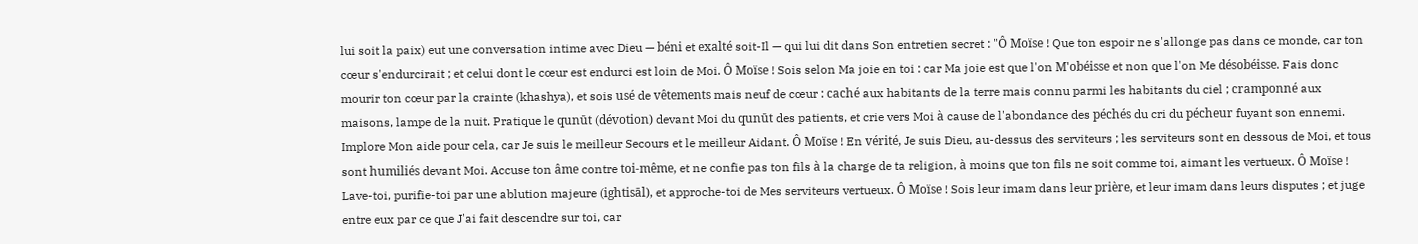lui soit la paix) eut une conversation intime avec Dieu — béni et exalté soit-Il — qui lui dit dans Son entretien secret : "Ô Moïse ! Que ton espoir ne s'allonge pas dans ce monde, car ton cœur s'endurcirait ; et celui dont le cœur est endurci est loin de Moi. Ô Moïse ! Sois selon Ma joie en toi : car Ma joie est que l'on M'obéisse et non que l'on Me désobéisse. Fais donc mourir ton cœur par la crainte (khashya), et sois usé de vêtements mais neuf de cœur : caché aux habitants de la terre mais connu parmi les habitants du ciel ; cramponné aux maisons, lampe de la nuit. Pratique le qunūt (dévotion) devant Moi du qunūt des patients, et crie vers Moi à cause de l'abondance des péchés du cri du pécheur fuyant son ennemi. Implore Mon aide pour cela, car Je suis le meilleur Secours et le meilleur Aidant. Ô Moïse ! En vérité, Je suis Dieu, au-dessus des serviteurs ; les serviteurs sont en dessous de Moi, et tous sont humiliés devant Moi. Accuse ton âme contre toi-même, et ne confie pas ton fils à la charge de ta religion, à moins que ton fils ne soit comme toi, aimant les vertueux. Ô Moïse ! Lave-toi, purifie-toi par une ablution majeure (ightisāl), et approche-toi de Mes serviteurs vertueux. Ô Moïse ! Sois leur imam dans leur prière, et leur imam dans leurs disputes ; et juge entre eux par ce que J'ai fait descendre sur toi, car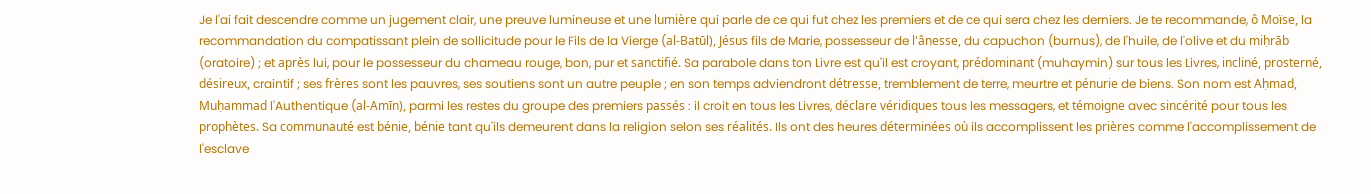Je l'ai fait descendre comme un jugement clair, une preuve lumineuse et une lumière qui parle de ce qui fut chez les premiers et de ce qui sera chez les derniers. Je te recommande, ô Moïse, la recommandation du compatissant plein de sollicitude pour le Fils de la Vierge (al-Batūl), Jésus fils de Marie, possesseur de l'ânesse, du capuchon (burnus), de l'huile, de l'olive et du miḥrāb (oratoire) ; et après lui, pour le possesseur du chameau rouge, bon, pur et sanctifié. Sa parabole dans ton Livre est qu'il est croyant, prédominant (muhaymin) sur tous les Livres, incliné, prosterné, désireux, craintif ; ses frères sont les pauvres, ses soutiens sont un autre peuple ; en son temps adviendront détresse, tremblement de terre, meurtre et pénurie de biens. Son nom est Aḥmad, Muḥammad l'Authentique (al-Amīn), parmi les restes du groupe des premiers passés : il croit en tous les Livres, déclare véridiques tous les messagers, et témoigne avec sincérité pour tous les prophètes. Sa communauté est bénie, bénie tant qu'ils demeurent dans la religion selon ses réalités. Ils ont des heures déterminées où ils accomplissent les prières comme l'accomplissement de l'esclave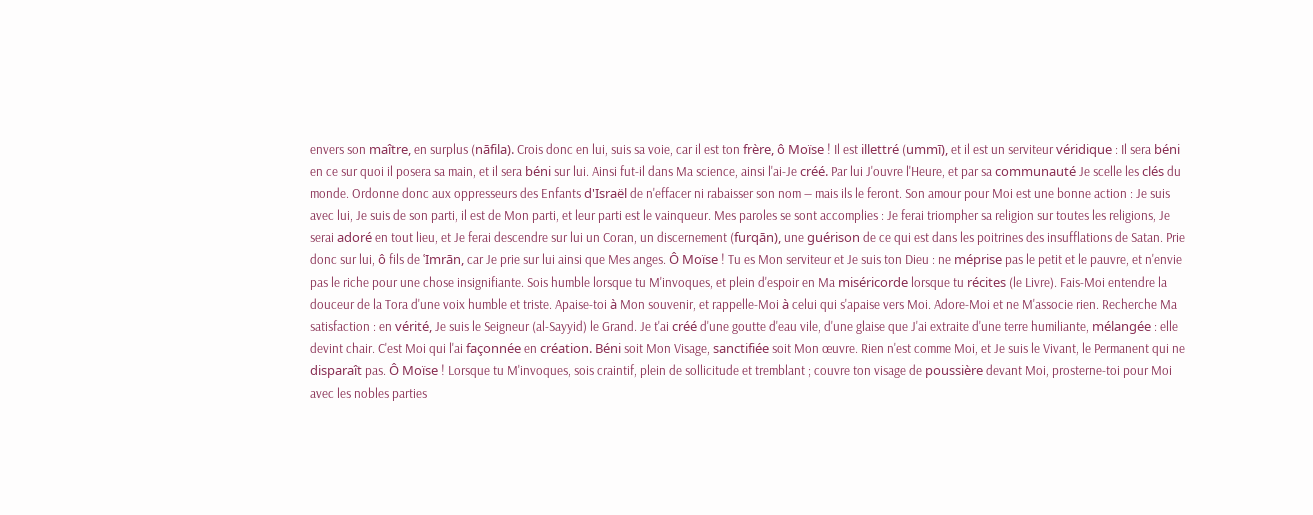envers son maître, en surplus (nāfila). Crois donc en lui, suis sa voie, car il est ton frère, ô Moïse ! Il est illettré (ummī), et il est un serviteur véridique : Il sera béni en ce sur quoi il posera sa main, et il sera béni sur lui. Ainsi fut-il dans Ma science, ainsi l'ai-Je créé. Par lui J'ouvre l'Heure, et par sa communauté Je scelle les clés du monde. Ordonne donc aux oppresseurs des Enfants d'Israël de n'effacer ni rabaisser son nom — mais ils le feront. Son amour pour Moi est une bonne action : Je suis avec lui, Je suis de son parti, il est de Mon parti, et leur parti est le vainqueur. Mes paroles se sont accomplies : Je ferai triompher sa religion sur toutes les religions, Je serai adoré en tout lieu, et Je ferai descendre sur lui un Coran, un discernement (furqān), une guérison de ce qui est dans les poitrines des insufflations de Satan. Prie donc sur lui, ô fils de ʿImrān, car Je prie sur lui ainsi que Mes anges. Ô Moïse ! Tu es Mon serviteur et Je suis ton Dieu : ne méprise pas le petit et le pauvre, et n'envie pas le riche pour une chose insignifiante. Sois humble lorsque tu M'invoques, et plein d'espoir en Ma miséricorde lorsque tu récites (le Livre). Fais-Moi entendre la douceur de la Tora d'une voix humble et triste. Apaise-toi à Mon souvenir, et rappelle-Moi à celui qui s'apaise vers Moi. Adore-Moi et ne M'associe rien. Recherche Ma satisfaction : en vérité, Je suis le Seigneur (al-Sayyid) le Grand. Je t'ai créé d'une goutte d'eau vile, d'une glaise que J'ai extraite d'une terre humiliante, mélangée : elle devint chair. C'est Moi qui l'ai façonnée en création. Béni soit Mon Visage, sanctifiée soit Mon œuvre. Rien n'est comme Moi, et Je suis le Vivant, le Permanent qui ne disparaît pas. Ô Moïse ! Lorsque tu M'invoques, sois craintif, plein de sollicitude et tremblant ; couvre ton visage de poussière devant Moi, prosterne-toi pour Moi avec les nobles parties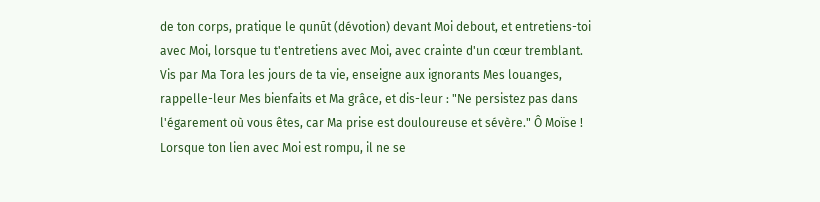de ton corps, pratique le qunūt (dévotion) devant Moi debout, et entretiens-toi avec Moi, lorsque tu t'entretiens avec Moi, avec crainte d'un cœur tremblant. Vis par Ma Tora les jours de ta vie, enseigne aux ignorants Mes louanges, rappelle-leur Mes bienfaits et Ma grâce, et dis-leur : "Ne persistez pas dans l'égarement où vous êtes, car Ma prise est douloureuse et sévère." Ô Moïse ! Lorsque ton lien avec Moi est rompu, il ne se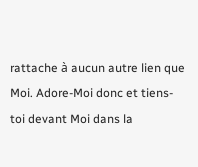rattache à aucun autre lien que Moi. Adore-Moi donc et tiens-toi devant Moi dans la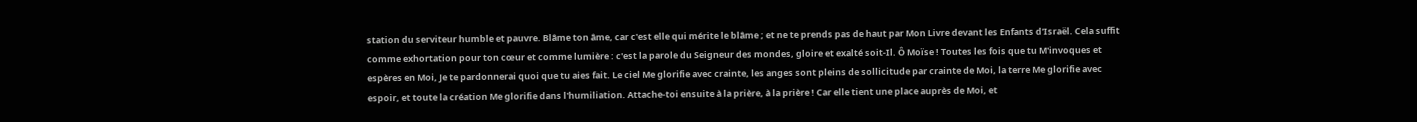station du serviteur humble et pauvre. Blâme ton âme, car c'est elle qui mérite le blâme ; et ne te prends pas de haut par Mon Livre devant les Enfants d'Israël. Cela suffit comme exhortation pour ton cœur et comme lumière : c'est la parole du Seigneur des mondes, gloire et exalté soit-Il. Ô Moïse ! Toutes les fois que tu M'invoques et espères en Moi, Je te pardonnerai quoi que tu aies fait. Le ciel Me glorifie avec crainte, les anges sont pleins de sollicitude par crainte de Moi, la terre Me glorifie avec espoir, et toute la création Me glorifie dans l'humiliation. Attache-toi ensuite à la prière, à la prière ! Car elle tient une place auprès de Moi, et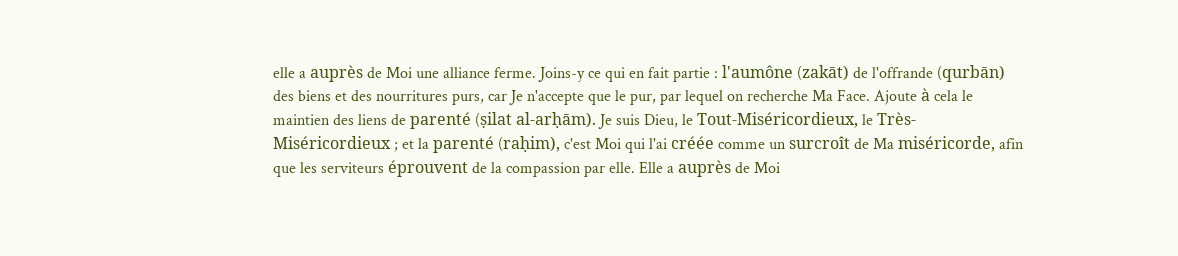elle a auprès de Moi une alliance ferme. Joins-y ce qui en fait partie : l'aumône (zakāt) de l'offrande (qurbān) des biens et des nourritures purs, car Je n'accepte que le pur, par lequel on recherche Ma Face. Ajoute à cela le maintien des liens de parenté (ṣilat al-arḥām). Je suis Dieu, le Tout-Miséricordieux, le Très-Miséricordieux ; et la parenté (raḥim), c'est Moi qui l'ai créée comme un surcroît de Ma miséricorde, afin que les serviteurs éprouvent de la compassion par elle. Elle a auprès de Moi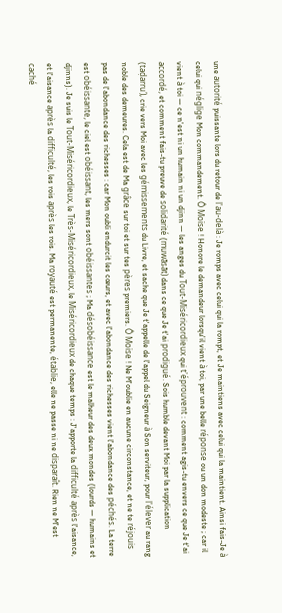une autorité puissante lors du retour de l'au-delà : Je romps avec celui qui la rompt, et Je maintiens avec celui qui la maintient. Ainsi fais-Je à celui qui néglige Mon commandement. Ô Moïse ! Honore le demandeur lorsqu'il vient à toi, par une belle réponse ou un don modeste ; car il vient à toi — ce n'est ni un humain ni un djinn — les anges du Tout-Miséricordieux qui t'éprouvent : comment agis-tu envers ce que Je t'ai accordé, et comment fais-tu preuve de solidarité (muwāsāt) dans ce que Je t'ai prodigué. Sois humble devant Moi par la supplication (taḍarruʿ), crie vers Moi avec les gémissements du Livre, et sache que Je t'appelle de l'appel du Seigneur à Son serviteur, pour l'élever au rang noble des demeures. Cela est de Ma grâce sur toi et sur tes pères premiers. Ô Moïse ! Ne M'oublie en aucune circonstance, et ne te réjouis pas de l'abondance des richesses : car Mon oubli endurcit les cœurs, et avec l'abondance des richesses vient l'abondance des péchés. La terre est obéissante, le ciel est obéissant, les mers sont obéissantes ; Ma désobéissance est le malheur des deux mondes (lourds — humains et djinns). Je suis le Tout-Miséricordieux, le Très-Miséricordieux, le Miséricordieux de chaque temps : J'apporte la difficulté après l'aisance, et l'aisance après la difficulté, les rois après les rois. Ma royauté est permanente, établie, elle ne passe ni ne disparaît. Rien ne M'est caché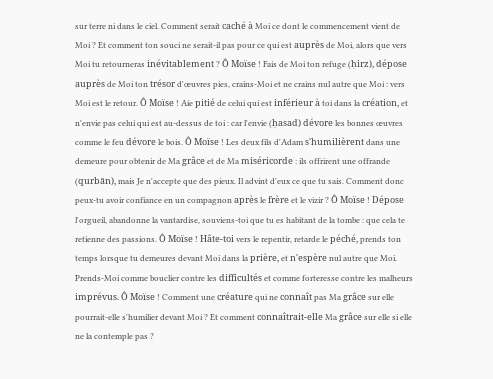sur terre ni dans le ciel. Comment serait caché à Moi ce dont le commencement vient de Moi ? Et comment ton souci ne serait-il pas pour ce qui est auprès de Moi, alors que vers Moi tu retourneras inévitablement ? Ô Moïse ! Fais de Moi ton refuge (ḥirz), dépose auprès de Moi ton trésor d'œuvres pies, crains-Moi et ne crains nul autre que Moi : vers Moi est le retour. Ô Moïse ! Aie pitié de celui qui est inférieur à toi dans la création, et n'envie pas celui qui est au-dessus de toi : car l'envie (ḥasad) dévore les bonnes œuvres comme le feu dévore le bois. Ô Moïse ! Les deux fils d'Adam s'humilièrent dans une demeure pour obtenir de Ma grâce et de Ma miséricorde : ils offrirent une offrande (qurbān), mais Je n'accepte que des pieux. Il advint d'eux ce que tu sais. Comment donc peux-tu avoir confiance en un compagnon après le frère et le vizir ? Ô Moïse ! Dépose l'orgueil, abandonne la vantardise, souviens-toi que tu es habitant de la tombe : que cela te retienne des passions. Ô Moïse ! Hâte-toi vers le repentir, retarde le péché, prends ton temps lorsque tu demeures devant Moi dans la prière, et n'espère nul autre que Moi. Prends-Moi comme bouclier contre les difficultés et comme forteresse contre les malheurs imprévus. Ô Moïse ! Comment une créature qui ne connaît pas Ma grâce sur elle pourrait-elle s'humilier devant Moi ? Et comment connaîtrait-elle Ma grâce sur elle si elle ne la contemple pas ?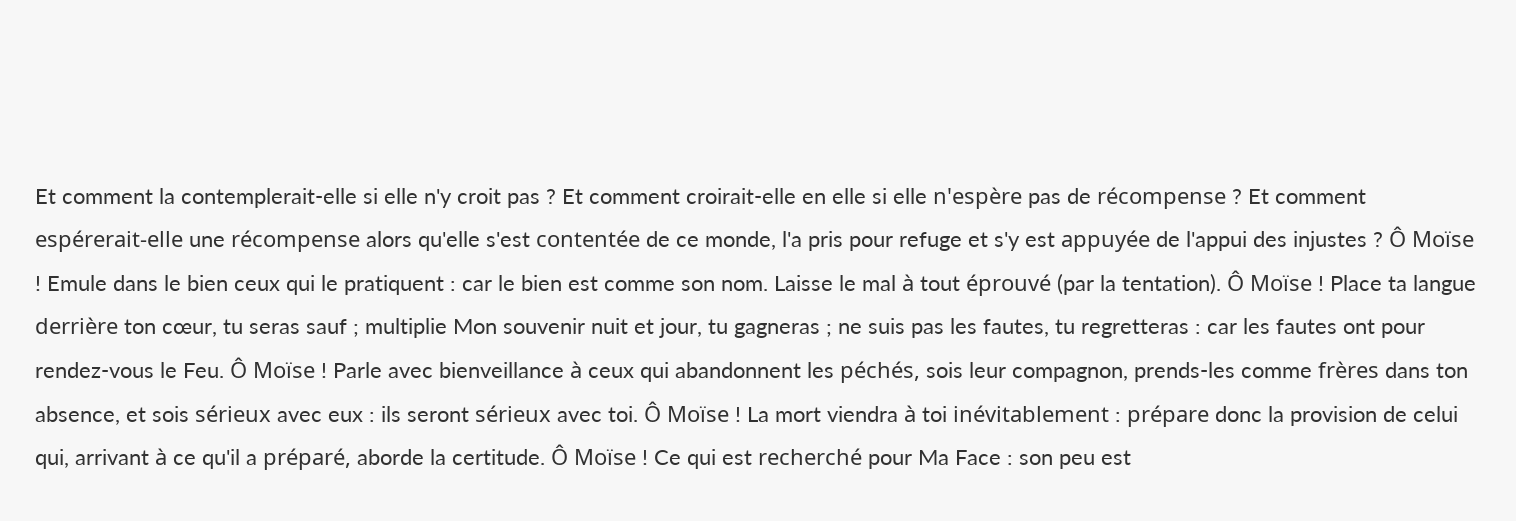Et comment la contemplerait-elle si elle n'y croit pas ? Et comment croirait-elle en elle si elle n'espère pas de récompense ? Et comment espérerait-elle une récompense alors qu'elle s'est contentée de ce monde, l'a pris pour refuge et s'y est appuyée de l'appui des injustes ? Ô Moïse ! Emule dans le bien ceux qui le pratiquent : car le bien est comme son nom. Laisse le mal à tout éprouvé (par la tentation). Ô Moïse ! Place ta langue derrière ton cœur, tu seras sauf ; multiplie Mon souvenir nuit et jour, tu gagneras ; ne suis pas les fautes, tu regretteras : car les fautes ont pour rendez-vous le Feu. Ô Moïse ! Parle avec bienveillance à ceux qui abandonnent les péchés, sois leur compagnon, prends-les comme frères dans ton absence, et sois sérieux avec eux : ils seront sérieux avec toi. Ô Moïse ! La mort viendra à toi inévitablement : prépare donc la provision de celui qui, arrivant à ce qu'il a préparé, aborde la certitude. Ô Moïse ! Ce qui est recherché pour Ma Face : son peu est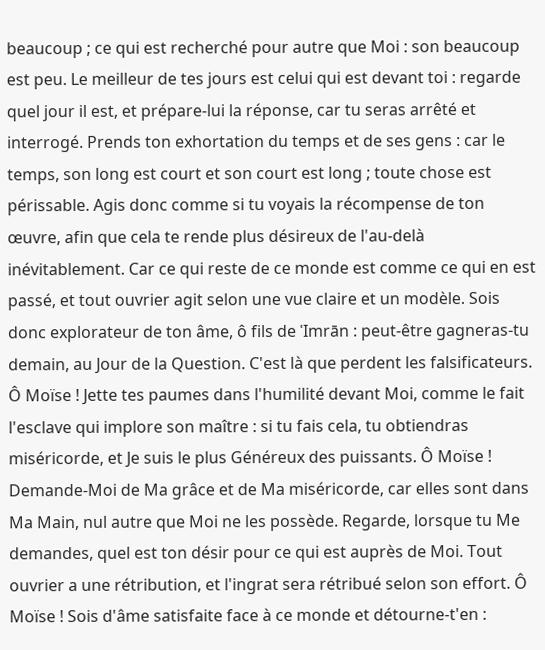beaucoup ; ce qui est recherché pour autre que Moi : son beaucoup est peu. Le meilleur de tes jours est celui qui est devant toi : regarde quel jour il est, et prépare-lui la réponse, car tu seras arrêté et interrogé. Prends ton exhortation du temps et de ses gens : car le temps, son long est court et son court est long ; toute chose est périssable. Agis donc comme si tu voyais la récompense de ton œuvre, afin que cela te rende plus désireux de l'au-delà inévitablement. Car ce qui reste de ce monde est comme ce qui en est passé, et tout ouvrier agit selon une vue claire et un modèle. Sois donc explorateur de ton âme, ô fils de ʿImrān : peut-être gagneras-tu demain, au Jour de la Question. C'est là que perdent les falsificateurs. Ô Moïse ! Jette tes paumes dans l'humilité devant Moi, comme le fait l'esclave qui implore son maître : si tu fais cela, tu obtiendras miséricorde, et Je suis le plus Généreux des puissants. Ô Moïse ! Demande-Moi de Ma grâce et de Ma miséricorde, car elles sont dans Ma Main, nul autre que Moi ne les possède. Regarde, lorsque tu Me demandes, quel est ton désir pour ce qui est auprès de Moi. Tout ouvrier a une rétribution, et l'ingrat sera rétribué selon son effort. Ô Moïse ! Sois d'âme satisfaite face à ce monde et détourne-t'en :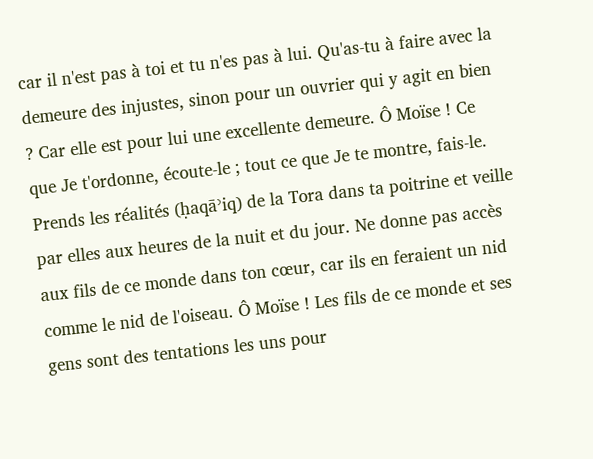car il n'est pas à toi et tu n'es pas à lui. Qu'as-tu à faire avec la demeure des injustes, sinon pour un ouvrier qui y agit en bien ? Car elle est pour lui une excellente demeure. Ô Moïse ! Ce que Je t'ordonne, écoute-le ; tout ce que Je te montre, fais-le. Prends les réalités (ḥaqāʾiq) de la Tora dans ta poitrine et veille par elles aux heures de la nuit et du jour. Ne donne pas accès aux fils de ce monde dans ton cœur, car ils en feraient un nid comme le nid de l'oiseau. Ô Moïse ! Les fils de ce monde et ses gens sont des tentations les uns pour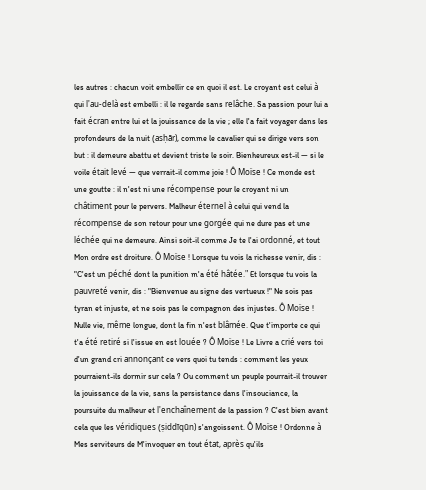les autres : chacun voit embellir ce en quoi il est. Le croyant est celui à qui l'au-delà est embelli : il le regarde sans relâche. Sa passion pour lui a fait écran entre lui et la jouissance de la vie ; elle l'a fait voyager dans les profondeurs de la nuit (asḥār), comme le cavalier qui se dirige vers son but : il demeure abattu et devient triste le soir. Bienheureux est-il — si le voile était levé — que verrait-il comme joie ! Ô Moïse ! Ce monde est une goutte : il n'est ni une récompense pour le croyant ni un châtiment pour le pervers. Malheur éternel à celui qui vend la récompense de son retour pour une gorgée qui ne dure pas et une léchée qui ne demeure. Ainsi soit-il comme Je te l'ai ordonné, et tout Mon ordre est droiture. Ô Moïse ! Lorsque tu vois la richesse venir, dis : "C'est un péché dont la punition m'a été hâtée." Et lorsque tu vois la pauvreté venir, dis : "Bienvenue au signe des vertueux !" Ne sois pas tyran et injuste, et ne sois pas le compagnon des injustes. Ô Moïse ! Nulle vie, même longue, dont la fin n'est blâmée. Que t'importe ce qui t'a été retiré si l'issue en est louée ? Ô Moïse ! Le Livre a crié vers toi d'un grand cri annonçant ce vers quoi tu tends : comment les yeux pourraient-ils dormir sur cela ? Ou comment un peuple pourrait-il trouver la jouissance de la vie, sans la persistance dans l'insouciance, la poursuite du malheur et l'enchaînement de la passion ? C'est bien avant cela que les véridiques (ṣiddīqūn) s'angoissent. Ô Moïse ! Ordonne à Mes serviteurs de M'invoquer en tout état, après qu'ils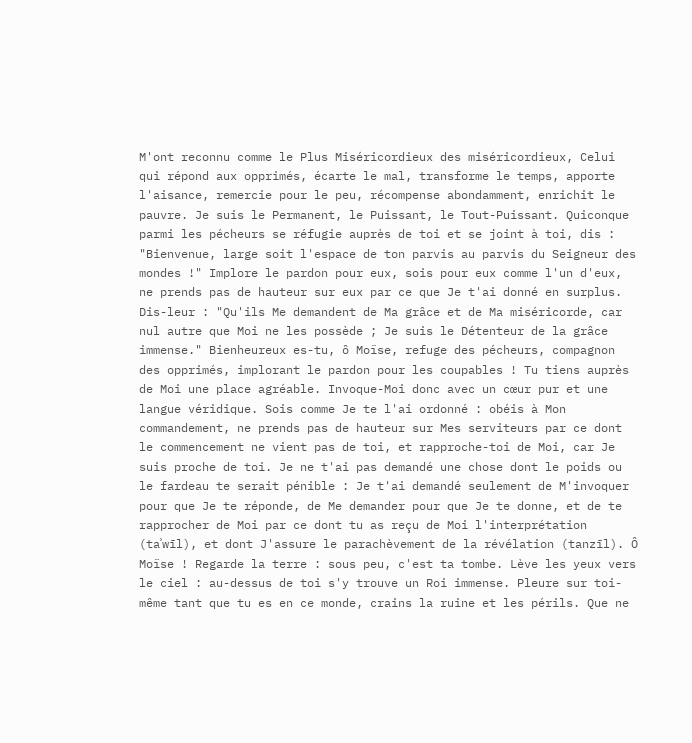M'ont reconnu comme le Plus Miséricordieux des miséricordieux, Celui qui répond aux opprimés, écarte le mal, transforme le temps, apporte l'aisance, remercie pour le peu, récompense abondamment, enrichit le pauvre. Je suis le Permanent, le Puissant, le Tout-Puissant. Quiconque parmi les pécheurs se réfugie auprès de toi et se joint à toi, dis : "Bienvenue, large soit l'espace de ton parvis au parvis du Seigneur des mondes !" Implore le pardon pour eux, sois pour eux comme l'un d'eux, ne prends pas de hauteur sur eux par ce que Je t'ai donné en surplus. Dis-leur : "Qu'ils Me demandent de Ma grâce et de Ma miséricorde, car nul autre que Moi ne les possède ; Je suis le Détenteur de la grâce immense." Bienheureux es-tu, ô Moïse, refuge des pécheurs, compagnon des opprimés, implorant le pardon pour les coupables ! Tu tiens auprès de Moi une place agréable. Invoque-Moi donc avec un cœur pur et une langue véridique. Sois comme Je te l'ai ordonné : obéis à Mon commandement, ne prends pas de hauteur sur Mes serviteurs par ce dont le commencement ne vient pas de toi, et rapproche-toi de Moi, car Je suis proche de toi. Je ne t'ai pas demandé une chose dont le poids ou le fardeau te serait pénible : Je t'ai demandé seulement de M'invoquer pour que Je te réponde, de Me demander pour que Je te donne, et de te rapprocher de Moi par ce dont tu as reçu de Moi l'interprétation (taʾwīl), et dont J'assure le parachèvement de la révélation (tanzīl). Ô Moïse ! Regarde la terre : sous peu, c'est ta tombe. Lève les yeux vers le ciel : au-dessus de toi s'y trouve un Roi immense. Pleure sur toi-même tant que tu es en ce monde, crains la ruine et les périls. Que ne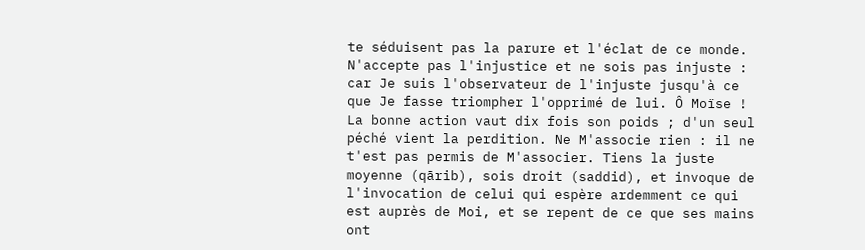te séduisent pas la parure et l'éclat de ce monde. N'accepte pas l'injustice et ne sois pas injuste : car Je suis l'observateur de l'injuste jusqu'à ce que Je fasse triompher l'opprimé de lui. Ô Moïse ! La bonne action vaut dix fois son poids ; d'un seul péché vient la perdition. Ne M'associe rien : il ne t'est pas permis de M'associer. Tiens la juste moyenne (qārib), sois droit (saddid), et invoque de l'invocation de celui qui espère ardemment ce qui est auprès de Moi, et se repent de ce que ses mains ont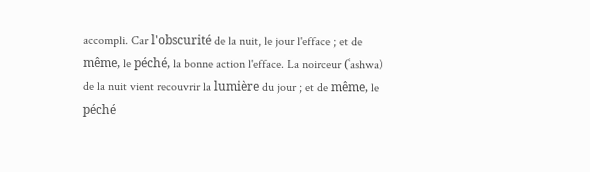accompli. Car l'obscurité de la nuit, le jour l'efface ; et de même, le péché, la bonne action l'efface. La noirceur (ʿashwa) de la nuit vient recouvrir la lumière du jour ; et de même, le péché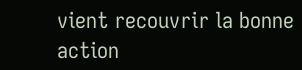vient recouvrir la bonne action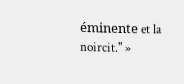éminente et la noircit." »